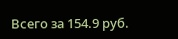Всего за 154.9 руб.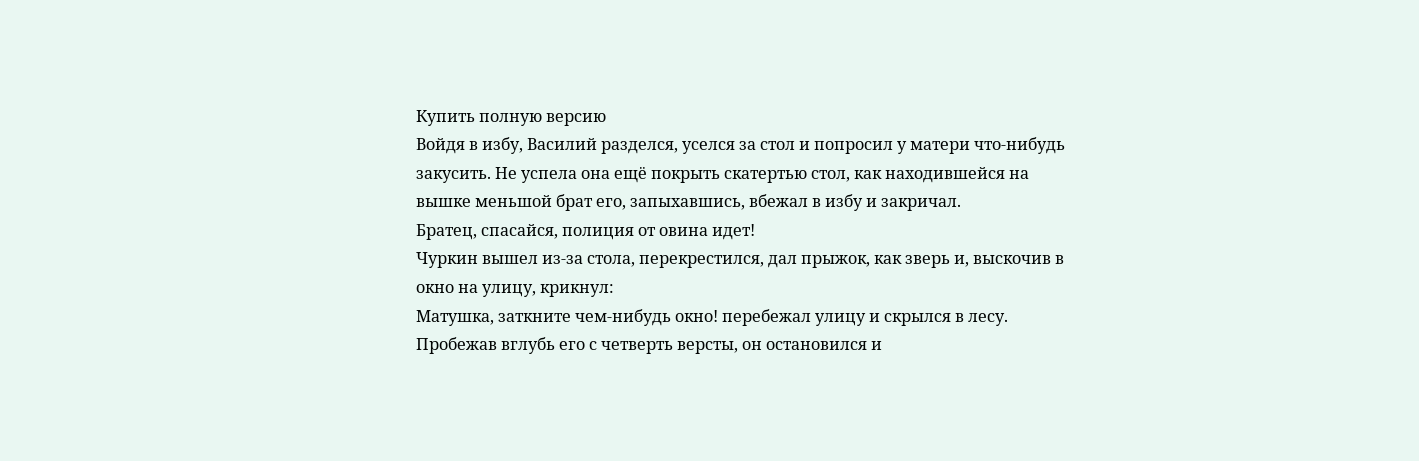Купить полную версию
Войдя в избу, Василий разделся, уселся за стол и попросил у матери что-нибудь закусить. Не успела она ещё покрыть скатертью стол, как находившейся на вышке меньшой брат его, запыхавшись, вбежал в избу и закричал.
Братец, спасайся, полиция от овина идет!
Чуркин вышел из-за стола, перекрестился, дал прыжок, как зверь и, выскочив в окно на улицу, крикнул:
Матушка, заткните чем-нибудь окно! перебежал улицу и скрылся в лесу.
Пробежав вглубь его с четверть версты, он остановился и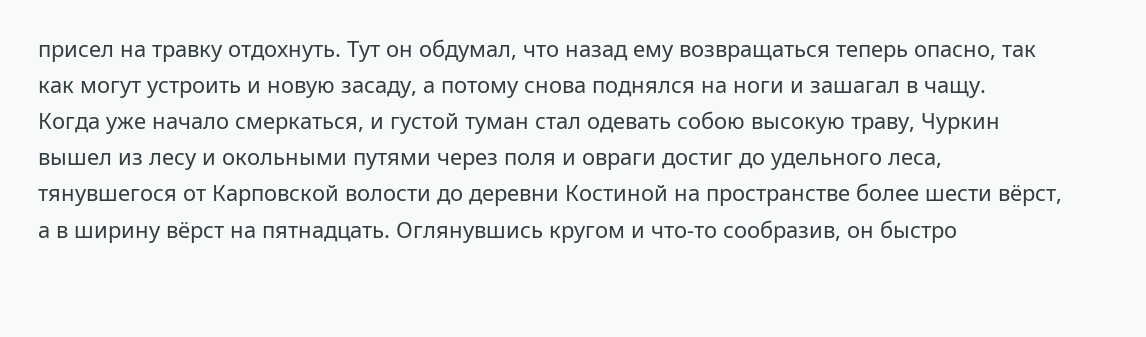присел на травку отдохнуть. Тут он обдумал, что назад ему возвращаться теперь опасно, так как могут устроить и новую засаду, а потому снова поднялся на ноги и зашагал в чащу.
Когда уже начало смеркаться, и густой туман стал одевать собою высокую траву, Чуркин вышел из лесу и окольными путями через поля и овраги достиг до удельного леса, тянувшегося от Карповской волости до деревни Костиной на пространстве более шести вёрст, а в ширину вёрст на пятнадцать. Оглянувшись кругом и что-то сообразив, он быстро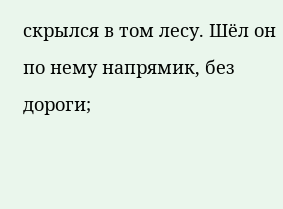скрылся в том лесу. Шёл он по нему напрямик, без дороги;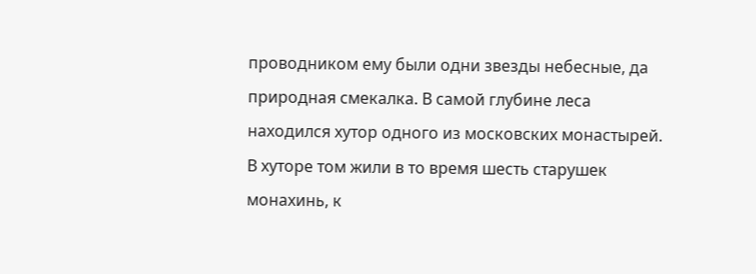проводником ему были одни звезды небесные, да природная смекалка. В самой глубине леса находился хутор одного из московских монастырей. В хуторе том жили в то время шесть старушек монахинь, к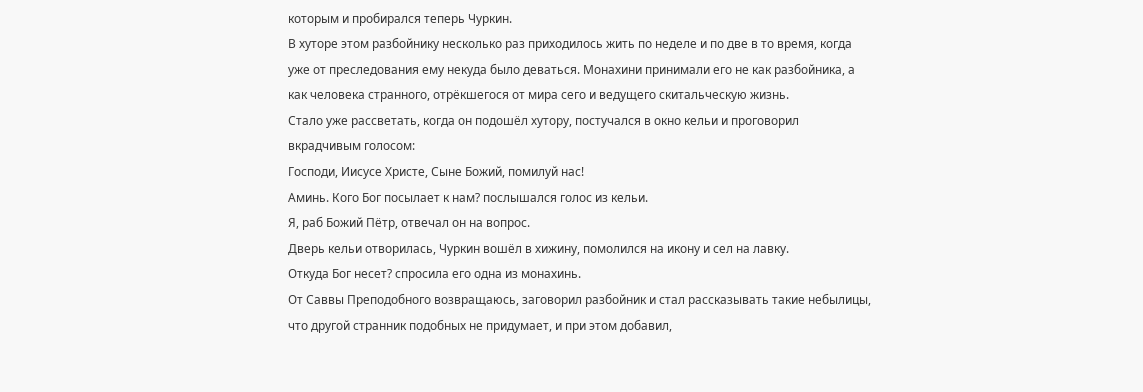которым и пробирался теперь Чуркин.
В хуторе этом разбойнику несколько раз приходилось жить по неделе и по две в то время, когда уже от преследования ему некуда было деваться. Монахини принимали его не как разбойника, а как человека странного, отрёкшегося от мира сего и ведущего скитальческую жизнь.
Стало уже рассветать, когда он подошёл хутору, постучался в окно кельи и проговорил вкрадчивым голосом:
Господи, Иисусе Христе, Сыне Божий, помилуй нас!
Аминь. Кого Бог посылает к нам? послышался голос из кельи.
Я, раб Божий Пётр, отвечал он на вопрос.
Дверь кельи отворилась, Чуркин вошёл в хижину, помолился на икону и сел на лавку.
Откуда Бог несет? спросила его одна из монахинь.
От Саввы Преподобного возвращаюсь, заговорил разбойник и стал рассказывать такие небылицы, что другой странник подобных не придумает, и при этом добавил,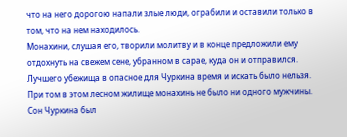что на него дорогою напали злые люди, ограбили и оставили только в том, что на нем находилось.
Монахини, слушая его, творили молитву и в конце предложили ему отдохнуть на свежем сене, убранном в сарае, куда он и отправился.
Лучшего убежища в опасное для Чуркина время и искать было нельзя. При том в этом лесном жилище монахинь не было ни одного мужчины.
Сон Чуркина был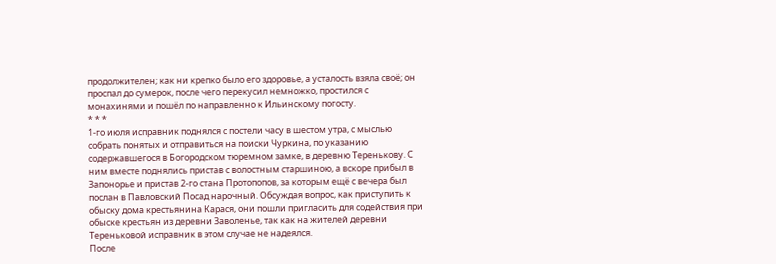продолжителен; как ни крепко было его здоровье, а усталость взяла своё; он проспал до сумерок, после чего перекусил немножко, простился с монахинями и пошёл по направленно к Ильинскому погосту.
* * *
1-го июля исправник поднялся с постели часу в шестом утра, с мыслью собрать понятых и отправиться на поиски Чуркина, по указанию содержавшегося в Богородском тюремном замке, в деревню Теренькову. С ним вместе поднялись пристав с волостным старшиною, а вскоре прибыл в Запонорье и пристав 2-го стана Протопопов, за которым ещё с вечера был послан в Павловский Посад нарочный. Обсуждая вопрос, как приступить к обыску дома крестьянина Карася, они пошли пригласить для содействия при обыске крестьян из деревни Заволенье, так как на жителей деревни Тереньковой исправник в этом случае не надеялся.
После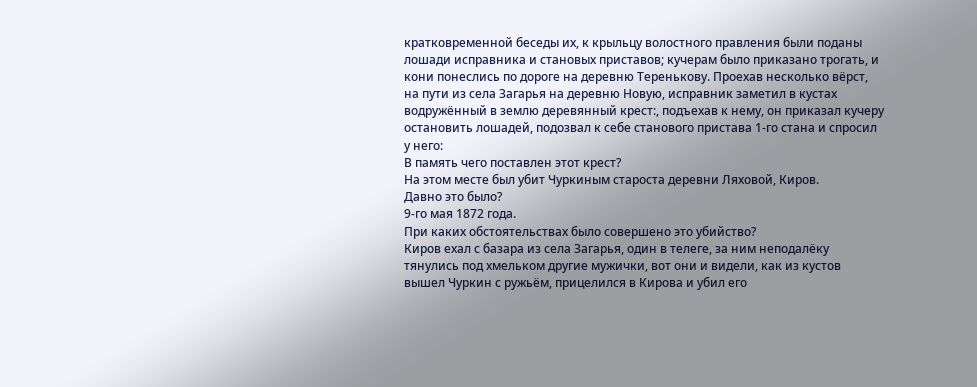кратковременной беседы их, к крыльцу волостного правления были поданы лошади исправника и становых приставов; кучерам было приказано трогать, и кони понеслись по дороге на деревню Теренькову. Проехав несколько вёрст, на пути из села Загарья на деревню Новую, исправник заметил в кустах водружённый в землю деревянный крест:, подъехав к нему, он приказал кучеру остановить лошадей, подозвал к себе станового пристава 1-го стана и спросил у него:
В память чего поставлен этот крест?
На этом месте был убит Чуркиным староста деревни Ляховой, Киров.
Давно это было?
9-го мая 1872 года.
При каких обстоятельствах было совершено это убийство?
Киров ехал с базара из села Загарья, один в телеге, за ним неподалёку тянулись под хмельком другие мужички, вот они и видели, как из кустов вышел Чуркин с ружьём, прицелился в Кирова и убил его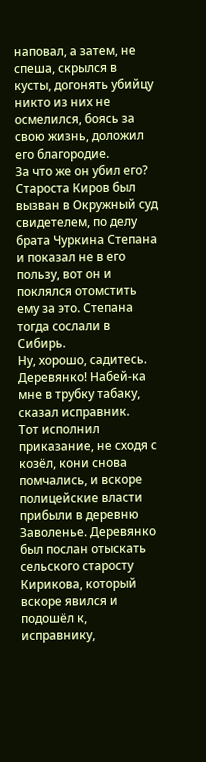наповал, а затем, не спеша, скрылся в кусты, догонять убийцу никто из них не осмелился, боясь за свою жизнь, доложил его благородие.
За что же он убил его?
Староста Киров был вызван в Окружный суд свидетелем, по делу брата Чуркина Степана и показал не в его пользу, вот он и поклялся отомстить ему за это. Степана тогда сослали в Сибирь.
Ну, хорошо, садитесь. Деревянко! Набей-ка мне в трубку табаку, сказал исправник.
Тот исполнил приказание, не сходя с козёл, кони снова помчались, и вскоре полицейские власти прибыли в деревню Заволенье. Деревянко был послан отыскать сельского старосту Кирикова, который вскоре явился и подошёл к, исправнику,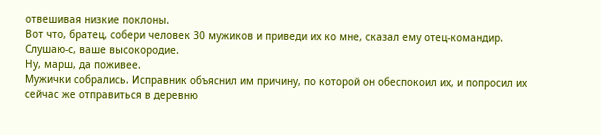отвешивая низкие поклоны.
Вот что, братец, собери человек 30 мужиков и приведи их ко мне, сказал ему отец-командир.
Слушаю-с, ваше высокородие.
Ну, марш, да поживее.
Мужички собрались. Исправник объяснил им причину, по которой он обеспокоил их, и попросил их сейчас же отправиться в деревню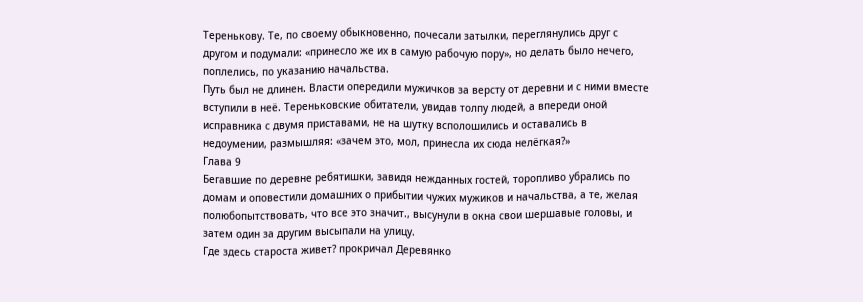Теренькову. Те, по своему обыкновенно, почесали затылки, переглянулись друг с другом и подумали: «принесло же их в самую рабочую пору», но делать было нечего, поплелись, по указанию начальства.
Путь был не длинен. Власти опередили мужичков за версту от деревни и с ними вместе вступили в неё. Тереньковские обитатели, увидав толпу людей, а впереди оной исправника с двумя приставами, не на шутку всполошились и оставались в недоумении, размышляя: «зачем это, мол, принесла их сюда нелёгкая?»
Глава 9
Бегавшие по деревне ребятишки, завидя нежданных гостей, торопливо убрались по домам и оповестили домашних о прибытии чужих мужиков и начальства, а те, желая полюбопытствовать, что все это значит., высунули в окна свои шершавые головы, и затем один за другим высыпали на улицу.
Где здесь староста живет? прокричал Деревянко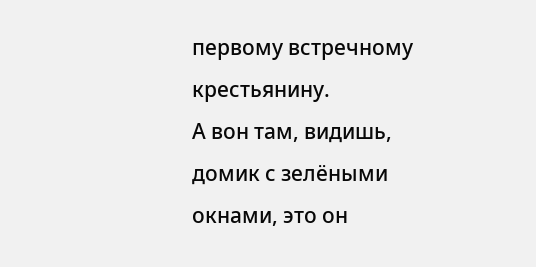первому встречному крестьянину.
А вон там, видишь, домик с зелёными окнами, это он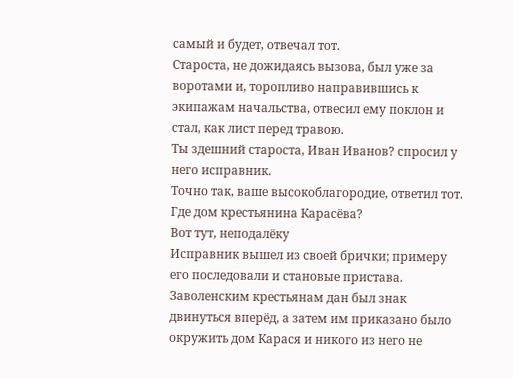самый и будет, отвечал тот.
Староста, не дожидаясь вызова, был уже за воротами и, торопливо направившись к экипажам начальства, отвесил ему поклон и стал, как лист перед травою.
Ты здешний староста, Иван Иванов? спросил у него исправник.
Точно так, ваше высокоблагородие, ответил тот.
Где дом крестьянина Карасёва?
Вот тут, неподалёку
Исправник вышел из своей брички; примеру его последовали и становые пристава. Заволенским крестьянам дан был знак двинуться вперёд, а затем им приказано было окружить дом Карася и никого из него не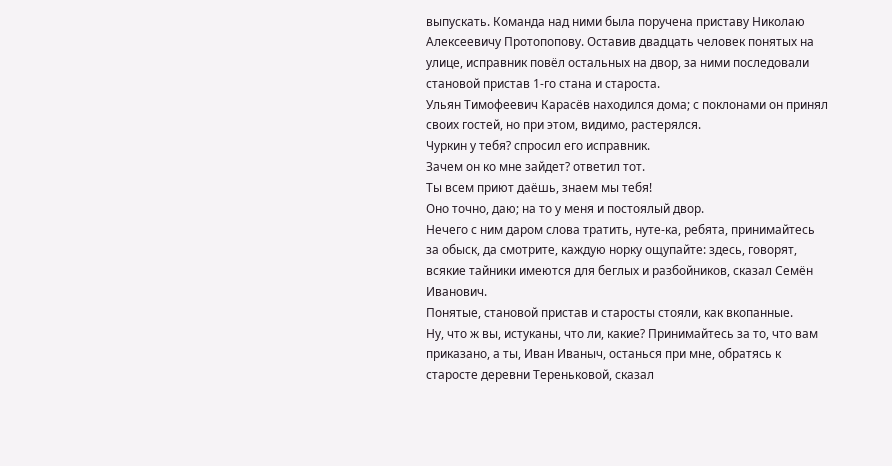выпускать. Команда над ними была поручена приставу Николаю Алексеевичу Протопопову. Оставив двадцать человек понятых на улице, исправник повёл остальных на двор, за ними последовали становой пристав 1-го стана и староста.
Ульян Тимофеевич Карасёв находился дома; с поклонами он принял своих гостей, но при этом, видимо, растерялся.
Чуркин у тебя? спросил его исправник.
Зачем он ко мне зайдет? ответил тот.
Ты всем приют даёшь, знаем мы тебя!
Оно точно, даю; на то у меня и постоялый двор.
Нечего с ним даром слова тратить, нуте-ка, ребята, принимайтесь за обыск, да смотрите, каждую норку ощупайте: здесь, говорят, всякие тайники имеются для беглых и разбойников, сказал Семён Иванович.
Понятые, становой пристав и старосты стояли, как вкопанные.
Ну, что ж вы, истуканы, что ли, какие? Принимайтесь за то, что вам приказано, а ты, Иван Иваныч, останься при мне, обратясь к старосте деревни Тереньковой, сказал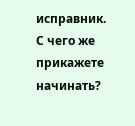исправник.
С чего же прикажете начинать?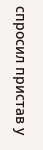спросил пристав у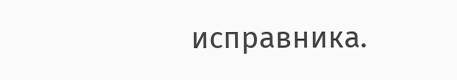исправника.